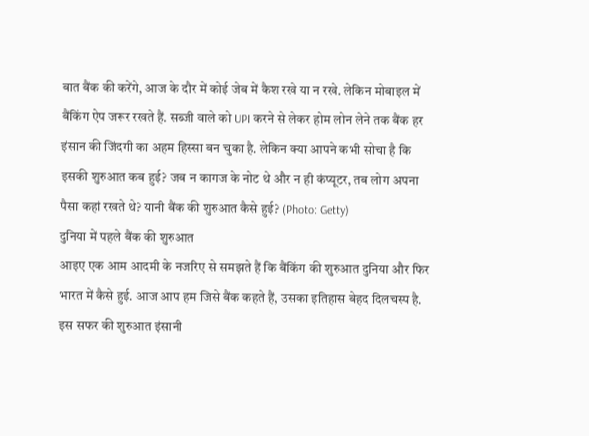बात बैंक की करेंगे, आज के दौर में कोई जेब में कैश रखे या न रखे. लेकिन मोबाइल में बैंकिंग ऐप जरूर रखते हैं. सब्जी वाले को UPI करने से लेकर होम लोन लेने तक बैंक हर इंसान की जिंदगी का अहम हिस्सा बन चुका है. लेकिन क्या आपने कभी सोचा है कि इसकी शुरुआत कब हुई? जब न कागज के नोट थे और न ही कंप्यूटर, तब लोग अपना पैसा कहां रखते थे? यानी बैंक की शुरुआत कैसे हुई? (Photo: Getty)
दुनिया में पहले बैंक की शुरुआत
आइए एक आम आदमी के नजरिए से समझते हैं कि बैंकिंग की शुरुआत दुनिया और फिर भारत में कैसे हुई. आज आप हम जिसे बैंक कहते हैं, उसका इतिहास बेहद दिलचस्प है. इस सफर की शुरुआत इंसानी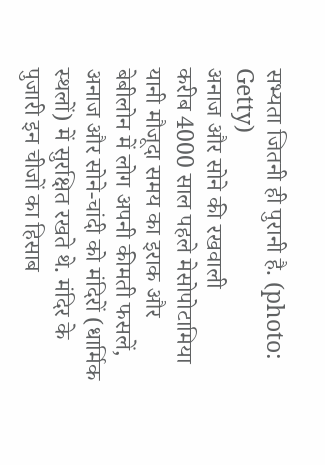सभ्यता जितनी ही पुरानी है. (photo: Getty)
अनाज और सोने की रखवाली
करीब 4000 साल पहले मेसोपोटामिया यानी मौजूदा समय का इराक और बेबीलोन में लोग अपनी कीमती फसलें, अनाज और सोने-चांदी को मंदिरों (धार्मिक स्थलों) में सुरक्षित रखते थे. मंदिर के पुजारी इन चीजों का हिसाब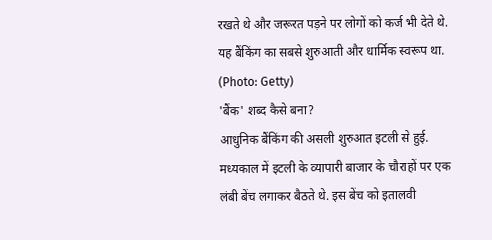रखते थे और जरूरत पड़ने पर लोगों को कर्ज भी देते थे. यह बैंकिंग का सबसे शुरुआती और धार्मिक स्वरूप था. (Photo: Getty)
'बैंक' शब्द कैसे बना?
आधुनिक बैंकिंग की असली शुरुआत इटली से हुई. मध्यकाल में इटली के व्यापारी बाजार के चौराहों पर एक लंबी बेंच लगाकर बैठते थे. इस बेंच को इतालवी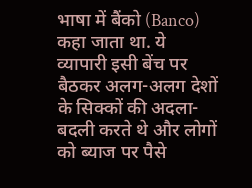भाषा में बैंको (Banco) कहा जाता था. ये व्यापारी इसी बेंच पर बैठकर अलग-अलग देशों के सिक्कों की अदला-बदली करते थे और लोगों को ब्याज पर पैसे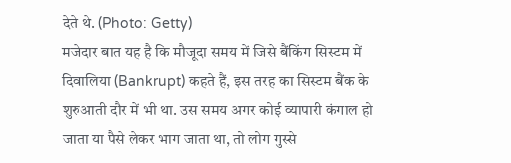देते थे. (Photo: Getty)
मजेदार बात यह है कि मौजूदा समय में जिसे बैंकिंग सिस्टम में दिवालिया (Bankrupt) कहते हैं, इस तरह का सिस्टम बैंक के शुरुआती दौर में भी था. उस समय अगर कोई व्यापारी कंगाल हो जाता या पैसे लेकर भाग जाता था, तो लोग गुस्से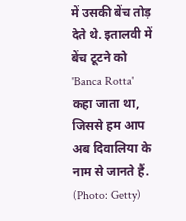में उसकी बेंच तोड़ देते थे. इतालवी में बेंच टूटने को 'Banca Rotta' कहा जाता था, जिससे हम आप अब दिवालिया के नाम से जानते हैं. (Photo: Getty)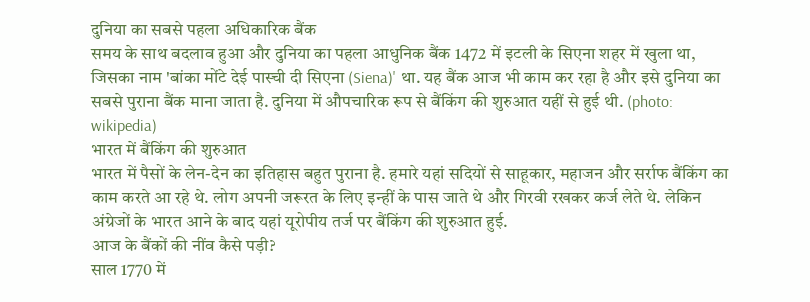दुनिया का सबसे पहला अधिकारिक बैंक
समय के साथ बदलाव हुआ और दुनिया का पहला आधुनिक बैंक 1472 में इटली के सिएना शहर में खुला था, जिसका नाम 'बांका मोंटे देई पास्ची दी सिएना (Siena)' था. यह बैंक आज भी काम कर रहा है और इसे दुनिया का सबसे पुराना बैंक माना जाता है. दुनिया में औपचारिक रूप से बैंकिंग की शुरुआत यहीं से हुई थी. (photo: wikipedia)
भारत में बैंकिंग की शुरुआत
भारत में पैसों के लेन-देन का इतिहास बहुत पुराना है. हमारे यहां सदियों से साहूकार, महाजन और सर्राफ बैंकिंग का काम करते आ रहे थे. लोग अपनी जरूरत के लिए इन्हीं के पास जाते थे और गिरवी रखकर कर्ज लेते थे. लेकिन अंग्रेजों के भारत आने के बाद यहां यूरोपीय तर्ज पर बैंकिंग की शुरुआत हुई.
आज के बैंकों की नींव कैसे पड़ी?
साल 1770 में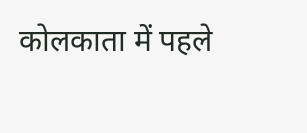कोलकाता में पहले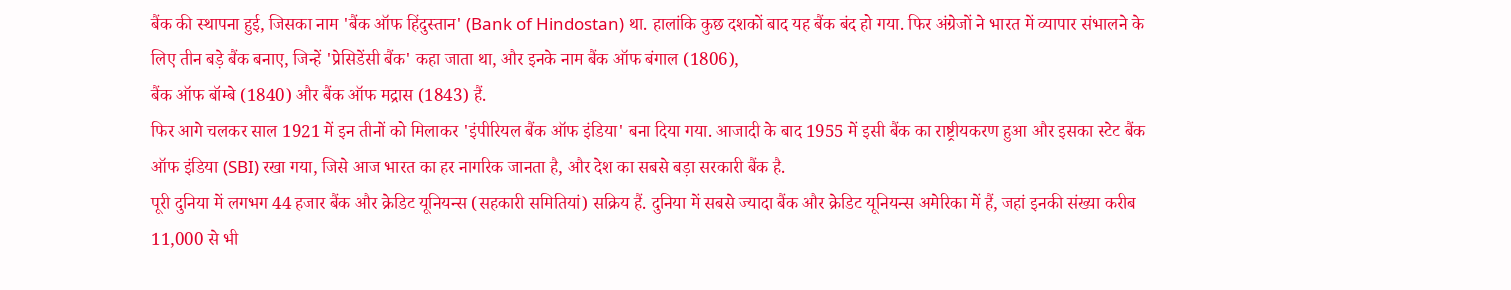बैंक की स्थापना हुई, जिसका नाम 'बैंक ऑफ हिंदुस्तान' (Bank of Hindostan) था. हालांकि कुछ दशकों बाद यह बैंक बंद हो गया. फिर अंग्रेजों ने भारत में व्यापार संभालने के लिए तीन बड़े बैंक बनाए, जिन्हें 'प्रेसिडेंसी बैंक' कहा जाता था, और इनके नाम बैंक ऑफ बंगाल (1806),
बैंक ऑफ बॉम्बे (1840) और बैंक ऑफ मद्रास (1843) हैं.
फिर आगे चलकर साल 1921 में इन तीनों को मिलाकर 'इंपीरियल बैंक ऑफ इंडिया' बना दिया गया. आजादी के बाद 1955 में इसी बैंक का राष्ट्रीयकरण हुआ और इसका स्टेट बैंक ऑफ इंडिया (SBI) रखा गया, जिसे आज भारत का हर नागरिक जानता है, और देश का सबसे बड़ा सरकारी बैंक है.
पूरी दुनिया में लगभग 44 हजार बैंक और क्रेडिट यूनियन्स (सहकारी समितियां) सक्रिय हैं. दुनिया में सबसे ज्यादा बैंक और क्रेडिट यूनियन्स अमेरिका में हैं, जहां इनकी संख्या करीब 11,000 से भी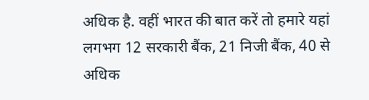अधिक है. वहीं भारत की बात करें तो हमारे यहां लगभग 12 सरकारी बैंक, 21 निजी बैंक, 40 से अधिक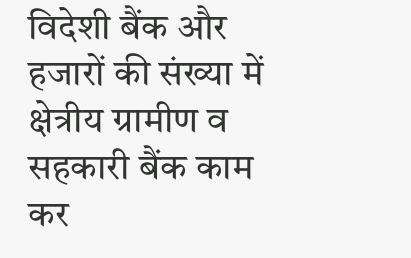विदेशी बैंक और हजारों की संख्या में क्षेत्रीय ग्रामीण व सहकारी बैंक काम कर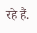रहे हैं.